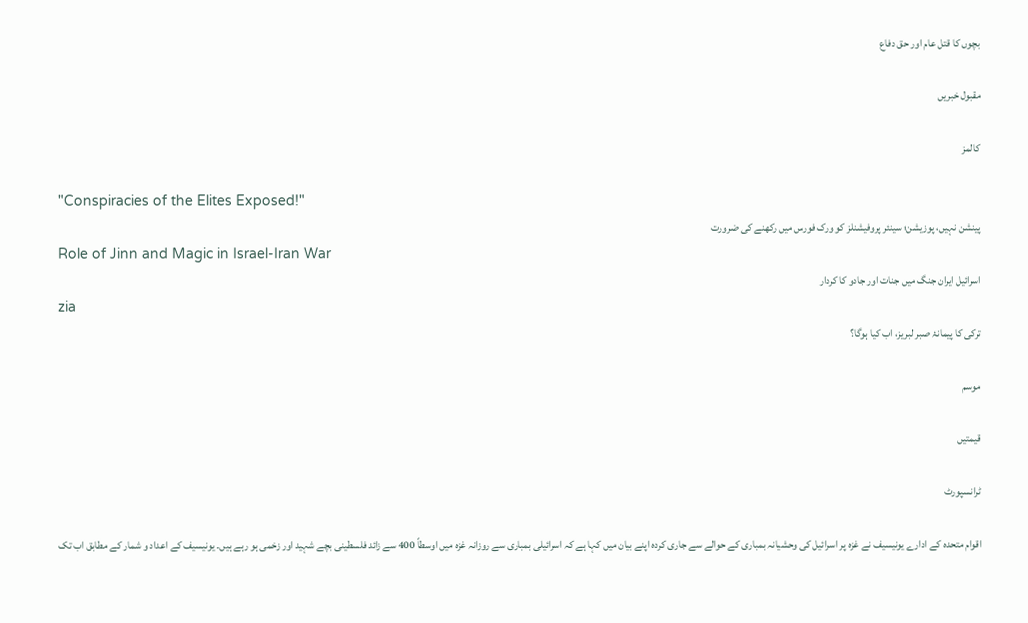بچوں کا قتل عام اور حق دفاع

مقبول خبریں

کالمز

"Conspiracies of the Elites Exposed!"
پینشن نہیں، پوزیشن؛ سینئر پروفیشنلز کو ورک فورس میں رکھنے کی ضرورت
Role of Jinn and Magic in Israel-Iran War
اسرائیل ایران جنگ میں جنات اور جادو کا کردار
zia
ترکی کا پیمانۂ صبر لبریز، اب کیا ہوگا؟

موسم

قیمتیں

ٹرانسپورٹ

اقوام متحدہ کے ادارے یونیسیف نے غزہ پر اسرائیل کی وحشیانہ بمباری کے حوالے سے جاری کردہ اپنے بیان میں کہا ہے کہ اسرائیلی بمباری سے روزانہ غزہ میں اوسطاً 400 سے زائد فلسطینی بچے شہید اور زخمی ہو رہے ہیں۔ یونیسیف کے اعداد و شمار کے مطابق اب تک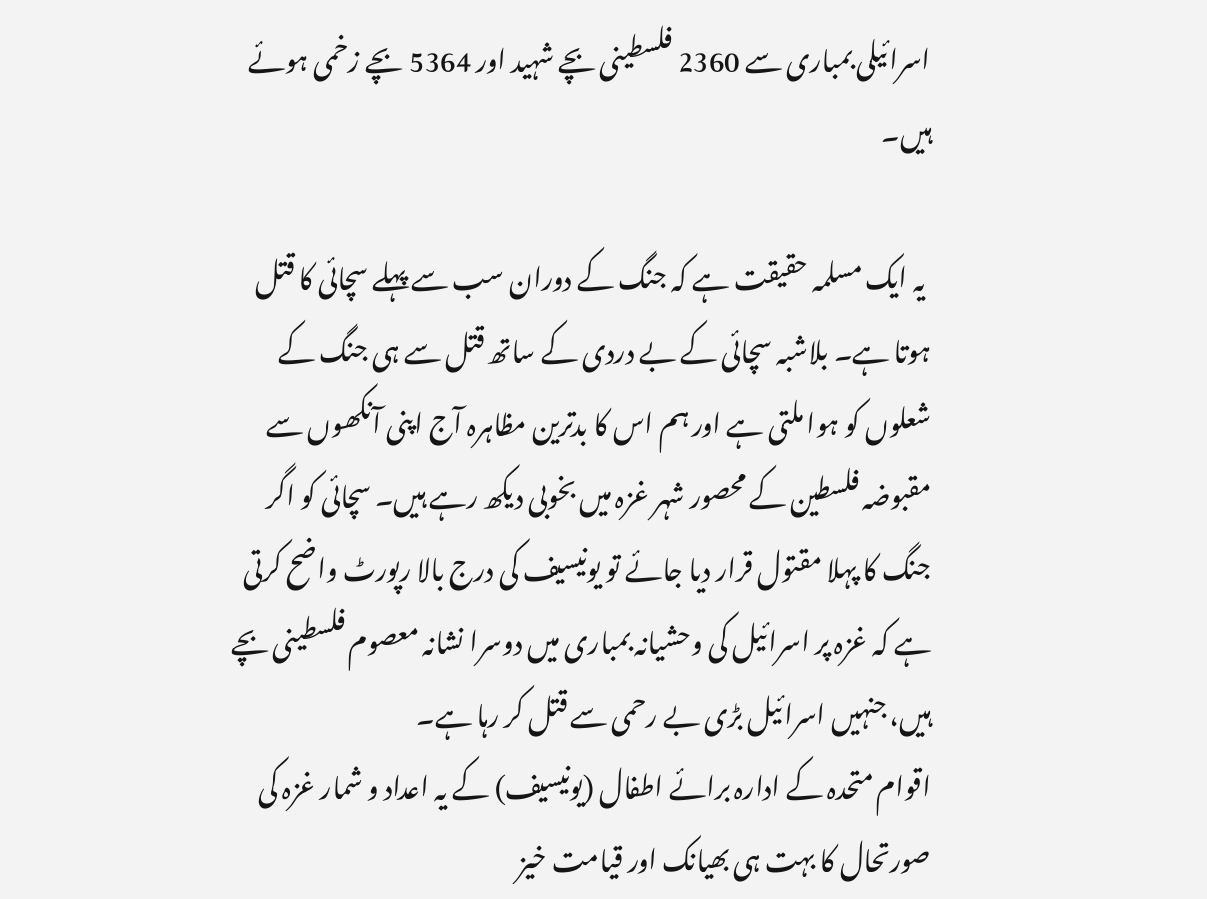اسرائیلی بمباری سے 2360 فلسطینی بچے شہید اور 5364 بچے زخمی ہوئے ہیں۔

 یہ ایک مسلمہ حقیقت ہے کہ جنگ کے دوران سب سے پہلے سچائی کا قتل ہوتا ہے۔ بلاشبہ سچائی کے بے دردی کے ساتھ قتل سے ہی جنگ کے شعلوں کو ہوا ملتی ہے اور ہم اس کا بدترین مظاہرہ آج اپنی آنکھوں سے مقبوضہ فلسطین کے محصور شہر غزہ میں بخوبی دیکھ رہے ہیں۔ سچائی کو اگر جنگ کا پہلا مقتول قرار دیا جائے تو یونیسیف کی درج بالا رپورٹ واضح کرتی ہے کہ غزہ پر اسرائیل کی وحشیانہ بمباری میں دوسرا نشانہ معصوم فلسطینی بچے ہیں، جنہیں اسرائیل بڑی بے رحمی سے قتل کر رہا ہے۔
اقوام متحدہ کے ادارہ برائے اطفال (یونیسیف) کے یہ اعداد و شمار غزہ کی صورتحال کا بہت ہی بھیانک اور قیامت خیز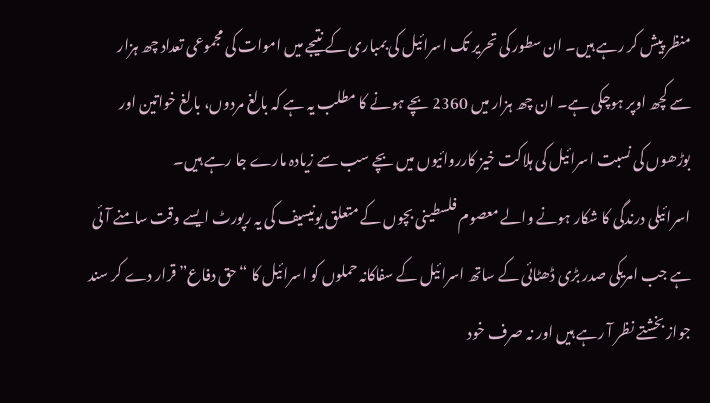منظر پیش کر رہے ہیں۔ ان سطور کی تحریر تک اسرائیل کی بمباری کے نتیجے میں اموات کی مجموعی تعداد چھ ہزار سے کچھ اوپر ہوچکی ہے۔ ان چھ ہزار میں 2360 بچے ہونے کا مطلب یہ ہے کہ بالغ مردوں، بالغ خواتین اور بوڑھوں کی نسبت اسرائیل کی ہلاکت خیز کارروائیوں میں بچے سب سے زیادہ مارے جا رہے ہیں۔
اسرائیلی درندگی کا شکار ہونے والے معصوم فلسطینی بچوں کے متعلق یونیسیف کی یہ رپورٹ ایسے وقت سامنے آئی ہے جب امریکی صدر بڑی ڈھٹائی کے ساتھ اسرائیل کے سفاکانہ حملوں کو اسرائیل کا “حق دفاع” قرار دے کر سند جواز بخشتے نظر آ رہے ہیں اور نہ صرف خود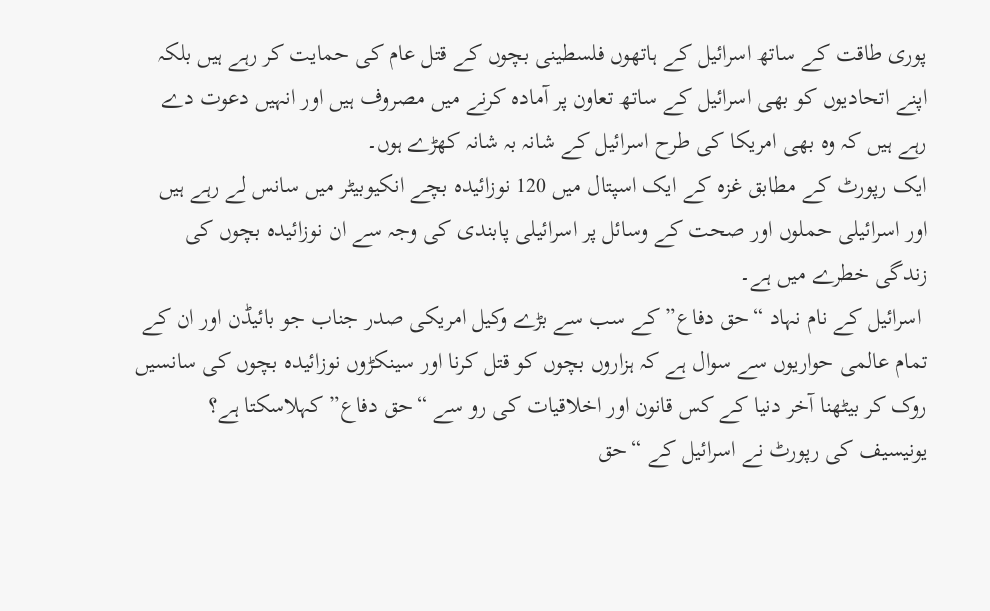پوری طاقت کے ساتھ اسرائیل کے ہاتھوں فلسطینی بچوں کے قتل عام کی حمایت کر رہے ہیں بلکہ اپنے اتحادیوں کو بھی اسرائیل کے ساتھ تعاون پر آمادہ کرنے میں مصروف ہیں اور انہیں دعوت دے رہے ہیں کہ وہ بھی امریکا کی طرح اسرائیل کے شانہ بہ شانہ کھڑے ہوں۔
ایک رپورٹ کے مطابق غزہ کے ایک اسپتال میں 120 نوزائیدہ بچے انکیوبیٹر میں سانس لے رہے ہیں اور اسرائیلی حملوں اور صحت کے وسائل پر اسرائیلی پابندی کی وجہ سے ان نوزائیدہ بچوں کی زندگی خطرے میں ہے۔
 اسرائیل کے نام نہاد “حق دفاع” کے سب سے بڑے وکیل امریکی صدر جناب جو بائیڈن اور ان کے تمام عالمی حواریوں سے سوال ہے کہ ہزاروں بچوں کو قتل کرنا اور سینکڑوں نوزائیدہ بچوں کی سانسیں روک کر بیٹھنا آخر دنیا کے کس قانون اور اخلاقیات کی رو سے “حق دفاع” کہلاسکتا ہے؟
یونیسیف کی رپورٹ نے اسرائیل کے “حق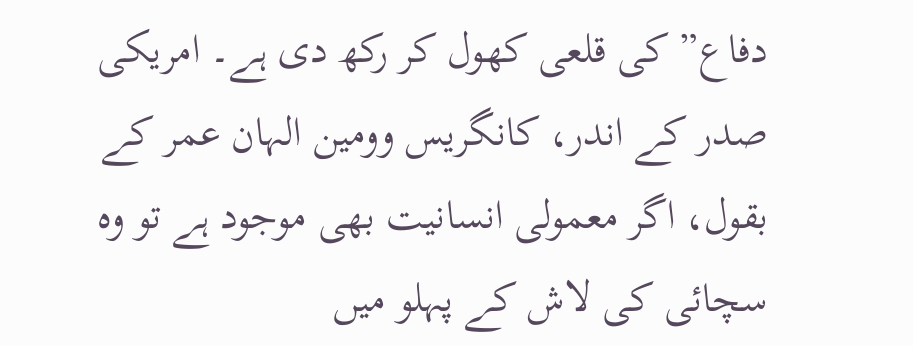دفاع” کی قلعی کھول کر رکھ دی ہے۔ امریکی صدر کے اندر، کانگریس وومین الہان عمر کے بقول، اگر معمولی انسانیت بھی موجود ہے تو وہ سچائی کی لاش کے پہلو میں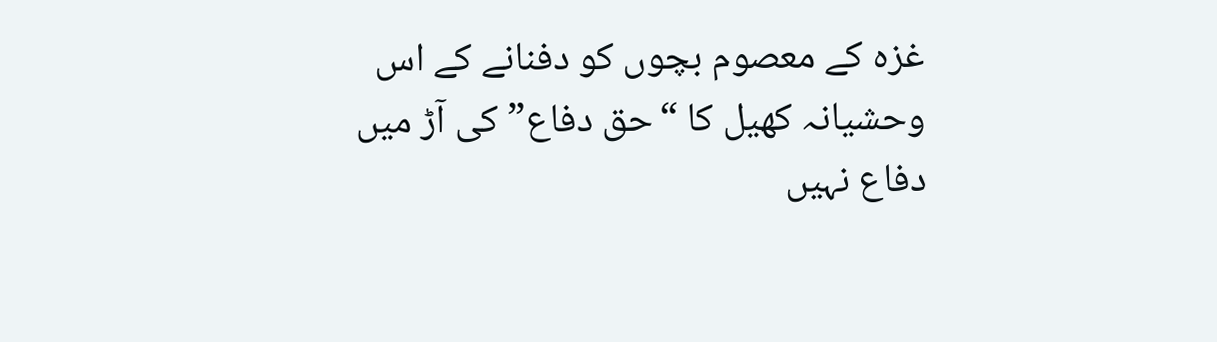غزہ کے معصوم بچوں کو دفنانے کے اس وحشیانہ کھیل کا “حق دفاع” کی آڑ میں دفاع نہیں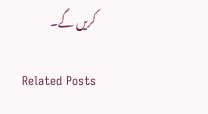کریں گے۔

Related Posts